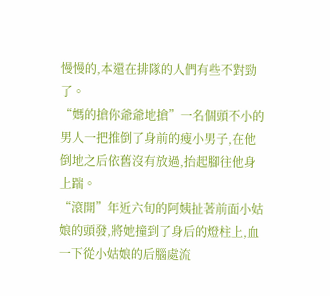慢慢的,本還在排隊的人們有些不對勁了。
“媽的搶你爺爺地搶”一名個頭不小的男人一把推倒了身前的瘦小男子,在他倒地之后依舊沒有放過,抬起腳往他身上踹。
“滾開”年近六旬的阿姨扯著前面小姑娘的頭發,將她撞到了身后的燈柱上,血一下從小姑娘的后腦處流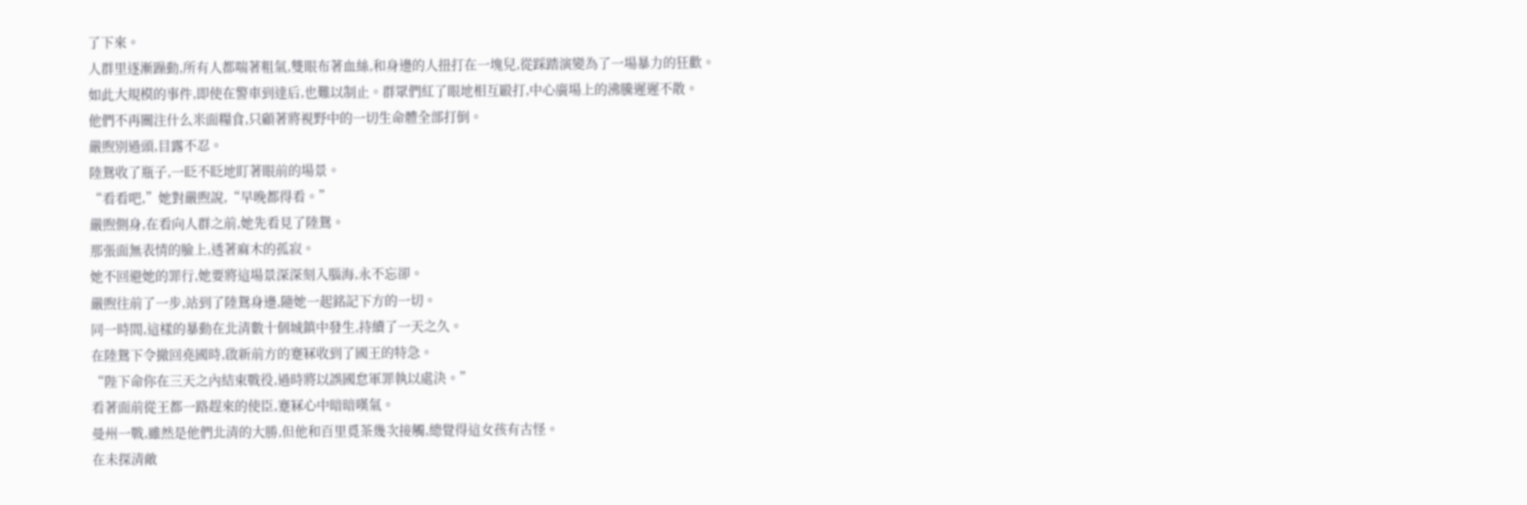了下來。
人群里逐漸躁動,所有人都喘著粗氣,雙眼布著血絲,和身邊的人扭打在一塊兒,從踩踏演變為了一場暴力的狂歡。
如此大規模的事件,即使在警車到達后,也難以制止。群眾們紅了眼地相互毆打,中心廣場上的沸騰遲遲不散。
他們不再關注什么米面糧食,只顧著將視野中的一切生命體全部打倒。
嚴煦別過頭,目露不忍。
陸鴛收了瓶子,一眨不眨地盯著眼前的場景。
“看看吧,”她對嚴煦說,“早晚都得看。”
嚴煦側身,在看向人群之前,她先看見了陸鴛。
那張面無表情的臉上,透著麻木的孤寂。
她不回避她的罪行,她要將這場景深深刻入腦海,永不忘卻。
嚴煦往前了一步,站到了陸鴛身邊,隨她一起銘記下方的一切。
同一時間,這樣的暴動在北清數十個城鎮中發生,持續了一天之久。
在陸鴛下令撤回堯國時,啟新前方的蹇冧收到了國王的特急。
“陛下命你在三天之內結束戰役,過時將以誤國怠軍罪執以處決。”
看著面前從王都一路趕來的使臣,蹇冧心中暗暗嘆氣。
曼州一戰,雖然是他們北清的大勝,但他和百里覓茶幾次接觸,總覺得這女孩有古怪。
在未探清敵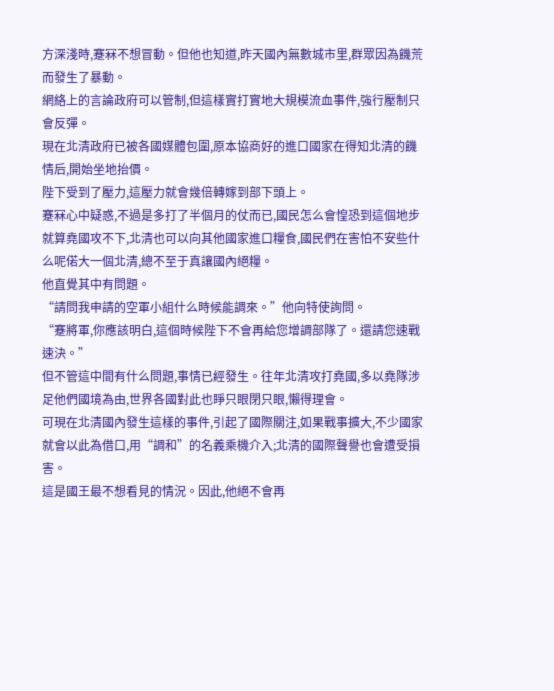方深淺時,蹇冧不想冒動。但他也知道,昨天國內無數城市里,群眾因為饑荒而發生了暴動。
網絡上的言論政府可以管制,但這樣實打實地大規模流血事件,強行壓制只會反彈。
現在北清政府已被各國媒體包圍,原本協商好的進口國家在得知北清的饑情后,開始坐地抬價。
陛下受到了壓力,這壓力就會幾倍轉嫁到部下頭上。
蹇冧心中疑惑,不過是多打了半個月的仗而已,國民怎么會惶恐到這個地步
就算堯國攻不下,北清也可以向其他國家進口糧食,國民們在害怕不安些什么呢偌大一個北清,總不至于真讓國內絕糧。
他直覺其中有問題。
“請問我申請的空軍小組什么時候能調來。”他向特使詢問。
“蹇將軍,你應該明白,這個時候陛下不會再給您增調部隊了。還請您速戰速決。”
但不管這中間有什么問題,事情已經發生。往年北清攻打堯國,多以堯隊涉足他們國境為由,世界各國對此也睜只眼閉只眼,懶得理會。
可現在北清國內發生這樣的事件,引起了國際關注,如果戰事擴大,不少國家就會以此為借口,用“調和”的名義乘機介入;北清的國際聲譽也會遭受損害。
這是國王最不想看見的情況。因此,他絕不會再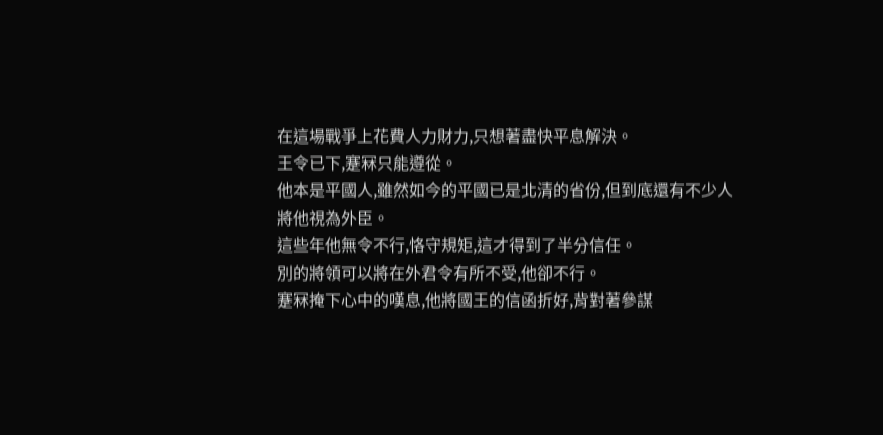在這場戰爭上花費人力財力,只想著盡快平息解決。
王令已下,蹇冧只能遵從。
他本是平國人,雖然如今的平國已是北清的省份,但到底還有不少人將他視為外臣。
這些年他無令不行,恪守規矩,這才得到了半分信任。
別的將領可以將在外君令有所不受,他卻不行。
蹇冧掩下心中的嘆息,他將國王的信函折好,背對著參謀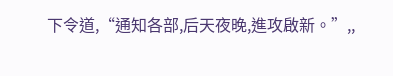下令道,“通知各部,后天夜晚,進攻啟新。”,,